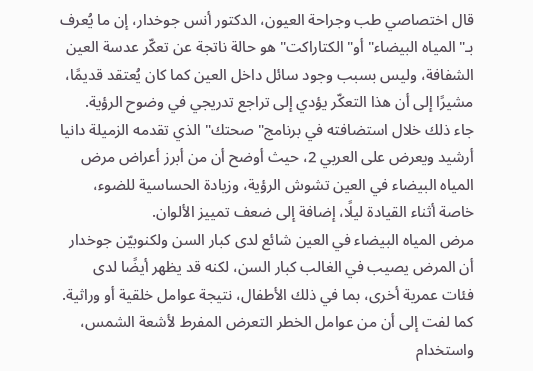قال اختصاصي طب وجراحة العيون، الدكتور أنس جوخدار، إن ما يُعرف بـ" المياه البيضاء" أو" الكتاراكت" هو حالة ناتجة عن تعكّر عدسة العين الشفافة، وليس بسبب وجود سائل داخل العين كما كان يُعتقد قديمًا، مشيرًا إلى أن هذا التعكّر يؤدي إلى تراجع تدريجي في وضوح الرؤية.
جاء ذلك خلال استضافته في برنامج" صحتك" الذي تقدمه الزميلة دانيا أرشيد ويعرض على العربي 2، حيث أوضح أن من أبرز أعراض مرض المياه البيضاء في العين تشوش الرؤية، وزيادة الحساسية للضوء، خاصة أثناء القيادة ليلًا، إضافة إلى ضعف تمييز الألوان.
مرض المياه البيضاء في العين شائع لدى كبار السن ولكنوبيّن جوخدار أن المرض يصيب في الغالب كبار السن، لكنه قد يظهر أيضًا لدى فئات عمرية أخرى، بما في ذلك الأطفال، نتيجة عوامل خلقية أو وراثية.
كما لفت إلى أن من عوامل الخطر التعرض المفرط لأشعة الشمس، واستخدام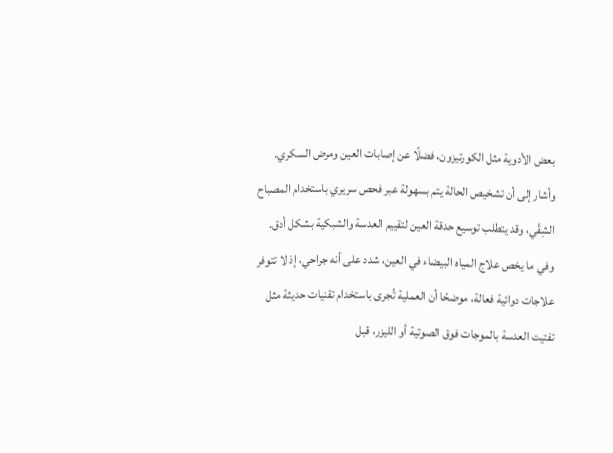بعض الأدوية مثل الكورتيزون، فضلًا عن إصابات العين ومرض السكري.
وأشار إلى أن تشخيص الحالة يتم بسهولة عبر فحص سريري باستخدام المصباح الشِقّي، وقد يتطلب توسيع حدقة العين لتقييم العدسة والشبكية بشكل أدق.
وفي ما يخص علاج المياه البيضاء في العين، شدد على أنه جراحي، إذ لا تتوفر علاجات دوائية فعالة، موضحًا أن العملية تُجرى باستخدام تقنيات حديثة مثل تفتيت العدسة بالموجات فوق الصوتية أو الليزر، قبل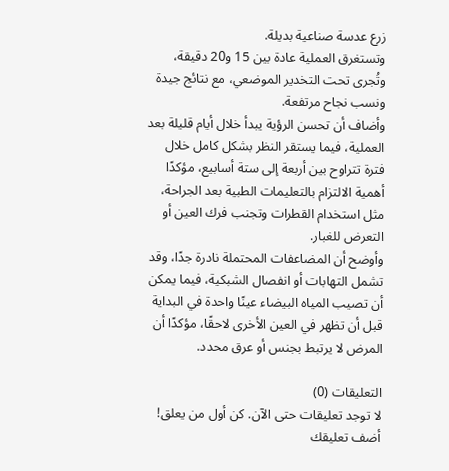زرع عدسة صناعية بديلة.
وتستغرق العملية عادة بين 15 و20 دقيقة، وتُجرى تحت التخدير الموضعي، مع نتائج جيدة ونسب نجاح مرتفعة.
وأضاف أن تحسن الرؤية يبدأ خلال أيام قليلة بعد العملية، فيما يستقر النظر بشكل كامل خلال فترة تتراوح بين أربعة إلى ستة أسابيع، مؤكدًا أهمية الالتزام بالتعليمات الطبية بعد الجراحة، مثل استخدام القطرات وتجنب فرك العين أو التعرض للغبار.
وأوضح أن المضاعفات المحتملة نادرة جدًا، وقد تشمل التهابات أو انفصال الشبكية، فيما يمكن أن تصيب المياه البيضاء عينًا واحدة في البداية قبل أن تظهر في العين الأخرى لاحقًا، مؤكدًا أن المرض لا يرتبط بجنس أو عرق محدد.

التعليقات (0)
لا توجد تعليقات حتى الآن. كن أول من يعلق!
أضف تعليقك